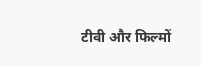टीवी और फिल्मों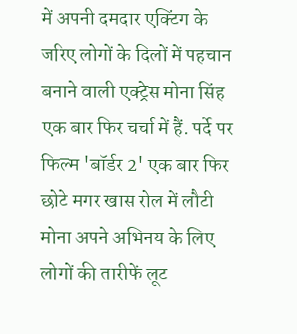में अपनी दमदार एक्टिंग के जरिए लोगों के दिलों में पहचान बनाने वाली एक्ट्रेस मोना सिंह एक बार फिर चर्चा में हैं. पर्दे पर फिल्म 'बॉर्डर 2' एक बार फिर छोटे मगर खास रोल में लौटी मोना अपने अभिनय के लिए लोगों की तारीफें लूट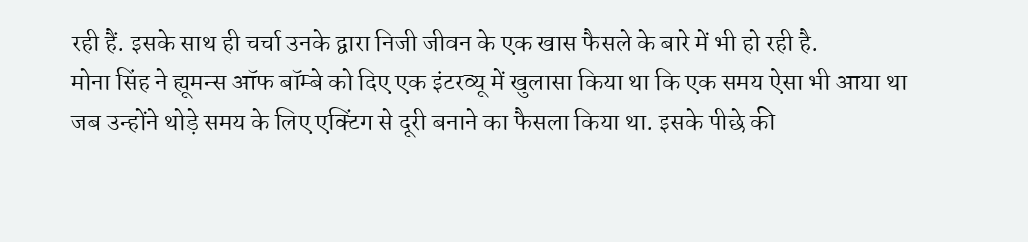रही हैं. इसके साथ ही चर्चा उनके द्वारा निजी जीवन के एक खास फैसले के बारे में भी हो रही है.
मोना सिंह ने ह्यूमन्स ऑफ बॉम्बे को दिए एक इंटरव्यू में खुलासा किया था कि एक समय ऐसा भी आया था जब उन्होंने थोड़े समय के लिए एक्टिंग से दूरी बनाने का फैसला किया था. इसके पीछे की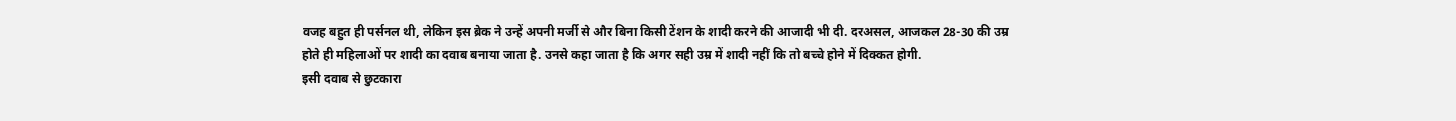वजह बहुत ही पर्सनल थी, लेकिन इस ब्रेक ने उन्हें अपनी मर्जी से और बिना किसी टेंशन के शादी करने की आजादी भी दी. दरअसल, आजकल 28-30 की उम्र होते ही महिलाओं पर शादी का दवाब बनाया जाता है. उनसे कहा जाता है कि अगर सही उम्र में शादी नहीं कि तो बच्चे होने में दिक्कत होगी.
इसी दवाब से छुटकारा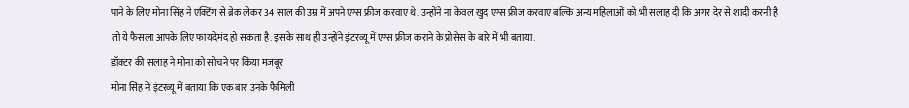पाने के लिए मोना सिंह ने एक्टिंग से ब्रेक लेकर 34 साल की उम्र में अपने एग्स फ्रीज करवाए थे. उन्होंने ना केवल खुद एग्स फ्रीज करवाए बल्कि अन्य महिलाओं को भी सलाह दी कि अगर देर से शादी करनी है तो ये फैसला आपके लिए फायदेमंद हो सकता है. इसके साथ ही उन्होंने इंटरव्यू में एग्स फ्रीज कराने के प्रोसेस के बारे में भी बताया.
डॉक्टर की सलाह ने मोना को सोचने पर किया मजबूर
मोना सिंह ने इंटरव्यू में बताया कि एक बार उनके फैमिली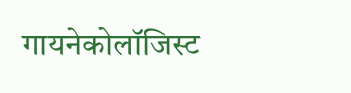गायनेकोलॉजिस्ट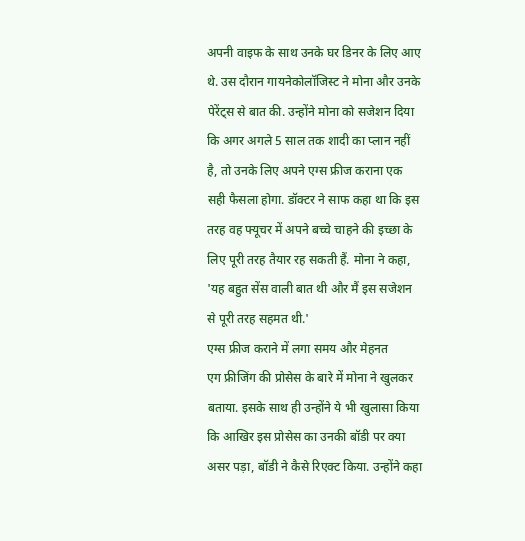अपनी वाइफ के साथ उनके घर डिनर के लिए आए थे. उस दौरान गायनेकोलॉजिस्ट ने मोना और उनके पेरेंट्स से बात की. उन्होंने मोना को सजेशन दिया कि अगर अगले 5 साल तक शादी का प्लान नहीं है, तो उनके लिए अपने एग्स फ्रीज कराना एक सही फैसला होगा. डॉक्टर ने साफ कहा था कि इस तरह वह फ्यूचर में अपने बच्चे चाहने की इच्छा के लिए पूरी तरह तैयार रह सकती हैं. मोना ने कहा, 'यह बहुत सेंस वाली बात थी और मैं इस सजेशन से पूरी तरह सहमत थी.'
एग्स फ्रीज कराने में लगा समय और मेहनत
एग फ्रीजिंग की प्रोसेस के बारे में मोना ने खुलकर बताया. इसके साथ ही उन्होंने ये भी खुलासा किया कि आखिर इस प्रोसेस का उनकी बॉडी पर क्या असर पड़ा, बॉडी ने कैसे रिएक्ट किया. उन्होंने कहा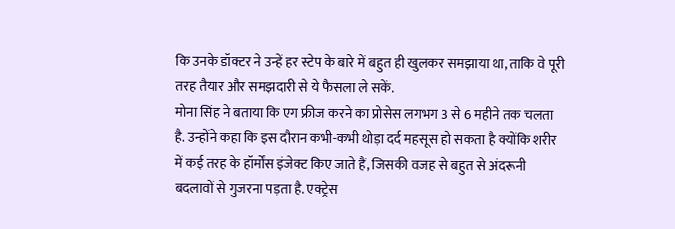कि उनके डॉक्टर ने उन्हें हर स्टेप के बारे में बहुत ही खुलकर समझाया था, ताकि वे पूरी तरह तैयार और समझदारी से ये फैसला ले सकें.
मोना सिंह ने बताया कि एग फ्रीज करने का प्रोसेस लगभग 3 से 6 महीने तक चलता है. उन्होंने कहा कि इस दौरान कभी-कभी थोड़ा दर्द महसूस हो सकता है क्योंकि शरीर में कई तरह के हॉर्मोंस इंजेक्ट किए जाते हैं, जिसकी वजह से बहुत से अंदरूनी बदलावों से गुजरना पड़ता है. एक्ट्रेस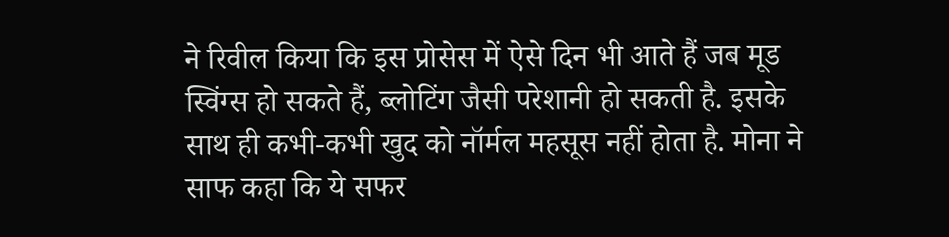ने रिवील किया कि इस प्रोसेस में ऐसे दिन भी आते हैं जब मूड स्विंग्स हो सकते हैं, ब्लोटिंग जैसी परेशानी हो सकती है. इसके साथ ही कभी-कभी खुद को नॉर्मल महसूस नहीं होता है. मोना ने साफ कहा कि ये सफर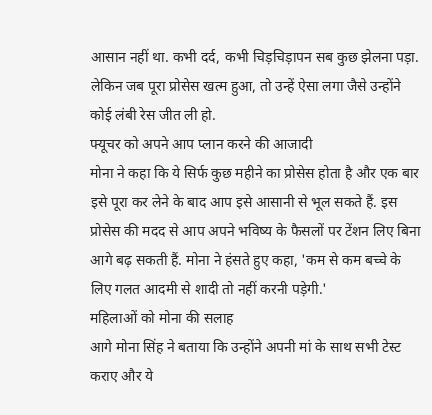आसान नहीं था. कभी दर्द, कभी चिड़चिड़ापन सब कुछ झेलना पड़ा. लेकिन जब पूरा प्रोसेस खत्म हुआ, तो उन्हें ऐसा लगा जैसे उन्होंने कोई लंबी रेस जीत ली हो.
फ्यूचर को अपने आप प्लान करने की आजादी
मोना ने कहा कि ये सिर्फ कुछ महीने का प्रोसेस होता है और एक बार इसे पूरा कर लेने के बाद आप इसे आसानी से भूल सकते हैं. इस प्रोसेस की मदद से आप अपने भविष्य के फैसलों पर टेंशन लिए बिना आगे बढ़ सकती हैं. मोना ने हंसते हुए कहा, 'कम से कम बच्चे के लिए गलत आदमी से शादी तो नहीं करनी पड़ेगी.'
महिलाओं को मोना की सलाह
आगे मोना सिंह ने बताया कि उन्होंने अपनी मां के साथ सभी टेस्ट कराए और ये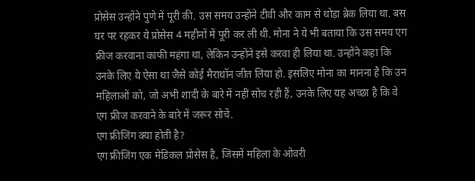प्रोसेस उन्होंने पुणे में पूरी की. उस समय उन्होंने टीवी और काम से थोड़ा ब्रेक लिया था. बस घर पर रहकर ये प्रोसेस 4 महीनों में पूरी कर ली थी. मोना ने ये भी बताया कि उस समय एग फ्रीज करवाना काफी महंगा था, लेकिन उन्होंने इसे करवा ही लिया था. उन्होंने कहा कि उनके लिए ये ऐसा था जैसे कोई मैराथॉन जीत लिया हो. इसलिए मोना का मानना है कि उन महिलाओं को, जो अभी शादी के बारे में नहीं सोच रही हैं, उनके लिए यह अच्छा है कि वे एग फ्रीज करवाने के बारे में जरूर सोचें.
एग फ्रीजिंग क्या होती है?
एग फ्रीजिंग एक मेडिकल प्रोसेस है, जिसमें महिला के ओवरी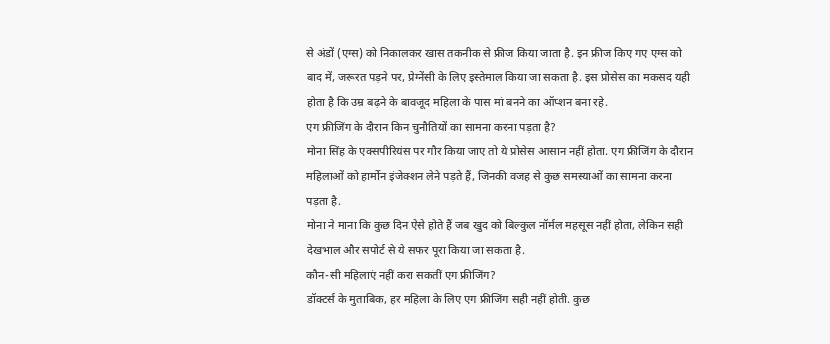से अंडों (एग्स) को निकालकर खास तकनीक से फ्रीज किया जाता है. इन फ्रीज किए गए एग्स को बाद में, जरूरत पड़ने पर, प्रेग्नेंसी के लिए इस्तेमाल किया जा सकता है. इस प्रोसेस का मकसद यही होता है कि उम्र बढ़ने के बावजूद महिला के पास मां बनने का ऑप्शन बना रहे.
एग फ्रीजिंग के दौरान किन चुनौतियों का सामना करना पड़ता है?
मोना सिंह के एक्सपीरियंस पर गौर किया जाए तो ये प्रोसेस आसान नहीं होता. एग फ्रीजिंग के दौरान महिलाओं को हार्मोन इंजेक्शन लेने पड़ते हैं, जिनकी वजह से कुछ समस्याओं का सामना करना पड़ता है.
मोना ने माना कि कुछ दिन ऐसे होते हैं जब खुद को बिल्कुल नॉर्मल महसूस नहीं होता, लेकिन सही देखभाल और सपोर्ट से ये सफर पूरा किया जा सकता है.
कौन-सी महिलाएं नहीं करा सकतीं एग फ्रीजिंग?
डॉक्टर्स के मुताबिक, हर महिला के लिए एग फ्रीजिंग सही नहीं होती. कुछ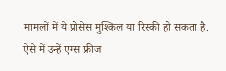मामलों में ये प्रोसेस मुश्किल या रिस्की हो सकता है. ऐसे में उन्हें एग्स फ्रीज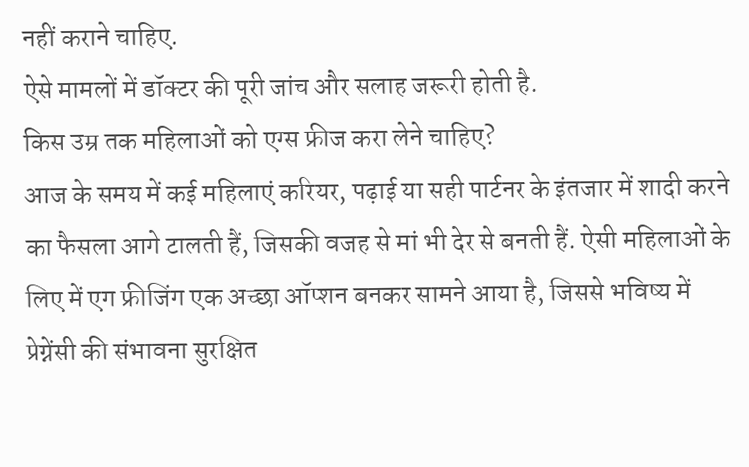नहीं कराने चाहिए.
ऐसे मामलों में डॉक्टर की पूरी जांच और सलाह जरूरी होती है.
किस उम्र तक महिलाओं को एग्स फ्रीज करा लेने चाहिए?
आज के समय में कई महिलाएं करियर, पढ़ाई या सही पार्टनर के इंतजार में शादी करने का फैसला आगे टालती हैं, जिसकी वजह से मां भी देर से बनती हैं. ऐसी महिलाओं के लिए में एग फ्रीजिंग एक अच्छा ऑप्शन बनकर सामने आया है, जिससे भविष्य में प्रेग्नेंसी की संभावना सुरक्षित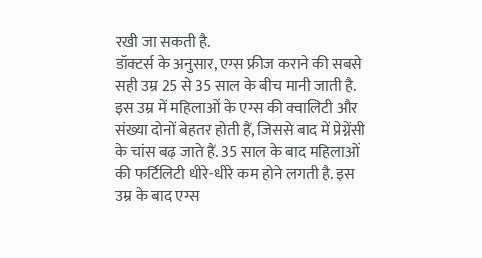रखी जा सकती है.
डॉक्टर्स के अनुसार, एग्स फ्रीज कराने की सबसे सही उम्र 25 से 35 साल के बीच मानी जाती है. इस उम्र में महिलाओं के एग्स की क्वालिटी और संख्या दोनों बेहतर होती हैं, जिससे बाद में प्रेग्नेंसी के चांस बढ़ जाते हैं. 35 साल के बाद महिलाओं की फर्टिलिटी धीरे-धीरे कम होने लगती है. इस उम्र के बाद एग्स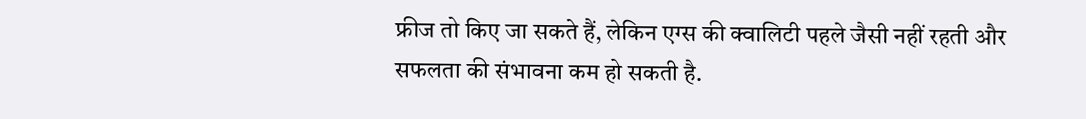फ्रीज तो किए जा सकते हैं, लेकिन एग्स की क्वालिटी पहले जैसी नहीं रहती और सफलता की संभावना कम हो सकती है.